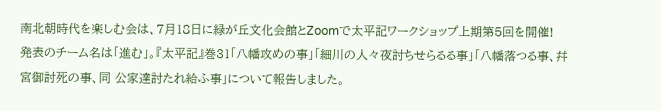南北朝時代を楽しむ会は、7月18日に緑が丘文化会館とZoomで太平記ワークショップ上期第5回を開催!
発表のチーム名は「進む」。『太平記』巻31「八幡攻めの事」「細川の人々夜討ちせらるる事」「八幡落つる事、幷 宮御討死の事、同 公家達討たれ給ふ事」について報告しました。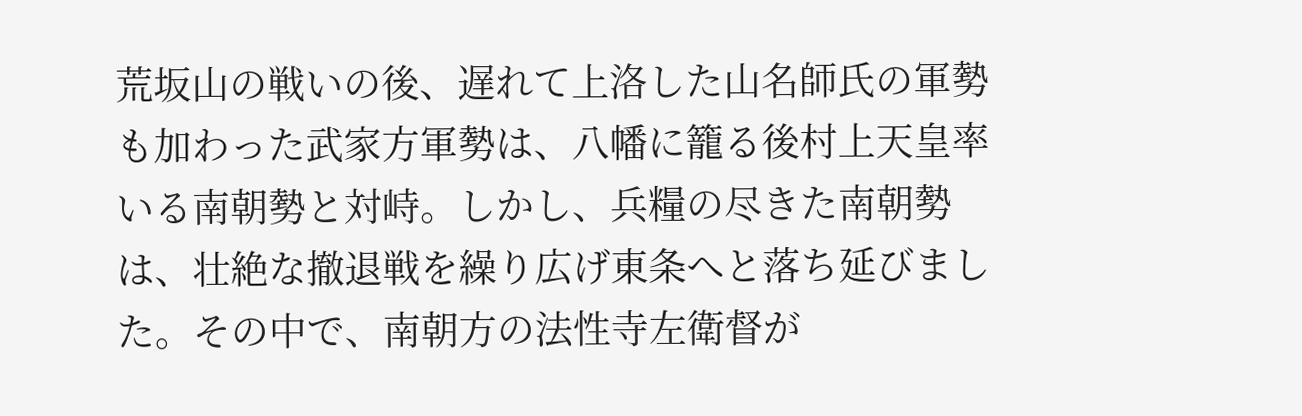荒坂山の戦いの後、遅れて上洛した山名師氏の軍勢も加わった武家方軍勢は、八幡に籠る後村上天皇率いる南朝勢と対峙。しかし、兵糧の尽きた南朝勢は、壮絶な撤退戦を繰り広げ東条へと落ち延びました。その中で、南朝方の法性寺左衛督が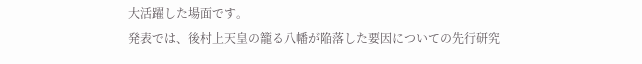大活躍した場面です。
発表では、後村上天皇の籠る八幡が陥落した要因についての先行研究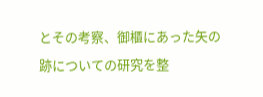とその考察、御櫃にあった矢の跡についての研究を整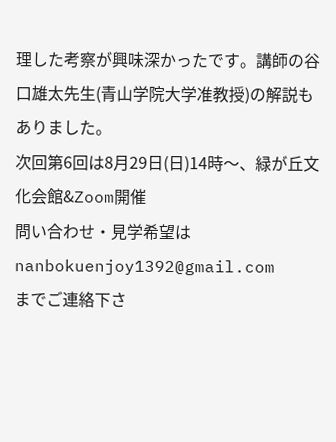理した考察が興味深かったです。講師の谷口雄太先生(青山学院大学准教授)の解説もありました。
次回第6回は8月29日(日)14時〜、緑が丘文化会館&Zoom開催
問い合わせ・見学希望は
nanbokuenjoy1392@gmail.com
までご連絡下さ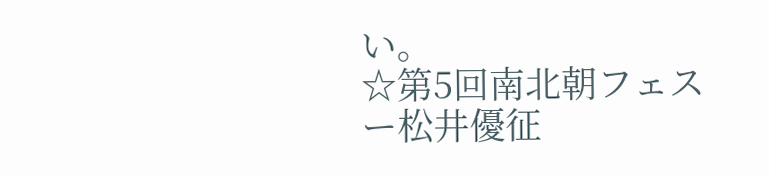い。
☆第5回南北朝フェスー松井優征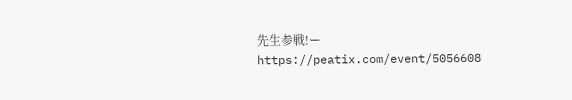先生参戦!ー
https://peatix.com/event/5056608